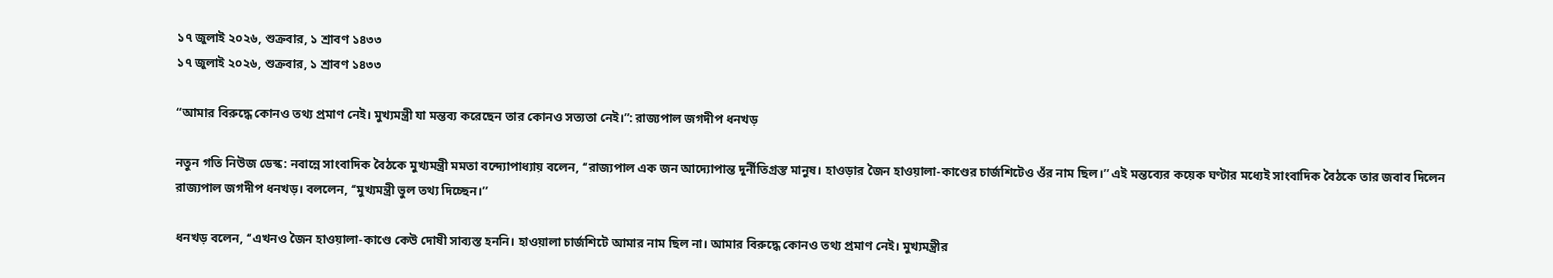১৭ জুলাই ২০২৬, শুক্রবার, ১ শ্রাবণ ১৪৩৩
১৭ জুলাই ২০২৬, শুক্রবার, ১ শ্রাবণ ১৪৩৩

“আমার বিরুদ্ধে কোনও তথ্য প্রমাণ নেই। মুখ্যমন্ত্রী যা মন্তব্য করেছেন তার কোনও সত্যতা নেই।”: রাজ্যপাল জগদীপ ধনখড়

নতুন গতি নিউজ ডেস্ক: নবান্নে সাংবাদিক বৈঠকে মুখ্যমন্ত্রী মমতা বন্দ্যোপাধ্যায় বলেন, ‘‘রাজ্যপাল এক জন আদ্যোপান্ত দুর্নীতিগ্রস্ত মানুষ। হাওড়ার জৈন হাওয়ালা-কাণ্ডের চার্জশিটেও ওঁর নাম ছিল।’’ এই মন্তব্যের কয়েক ঘণ্টার মধ্যেই সাংবাদিক বৈঠকে তার জবাব দিলেন রাজ্যপাল জগদীপ ধনখড়। বললেন, ‘‘মুখ্যমন্ত্রী ভুল তথ্য দিচ্ছেন।’’

ধনখড় বলেন, ‘‘এখনও জৈন হাওয়ালা-কাণ্ডে কেউ দোষী সাব্যস্ত হননি। হাওয়ালা চার্জশিটে আমার নাম ছিল না। আমার বিরুদ্ধে কোনও তথ্য প্রমাণ নেই। মুখ্যমন্ত্রীর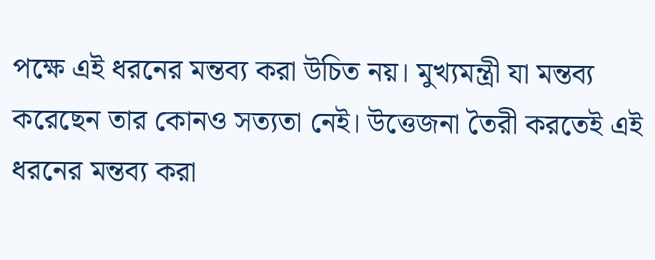পক্ষে এই ধরনের মন্তব্য করা উচিত নয়। মুখ্যমন্ত্রী যা মন্তব্য করেছেন তার কোনও সত্যতা নেই। উত্তেজনা তৈরী করতেই এই ধরনের মন্তব্য করা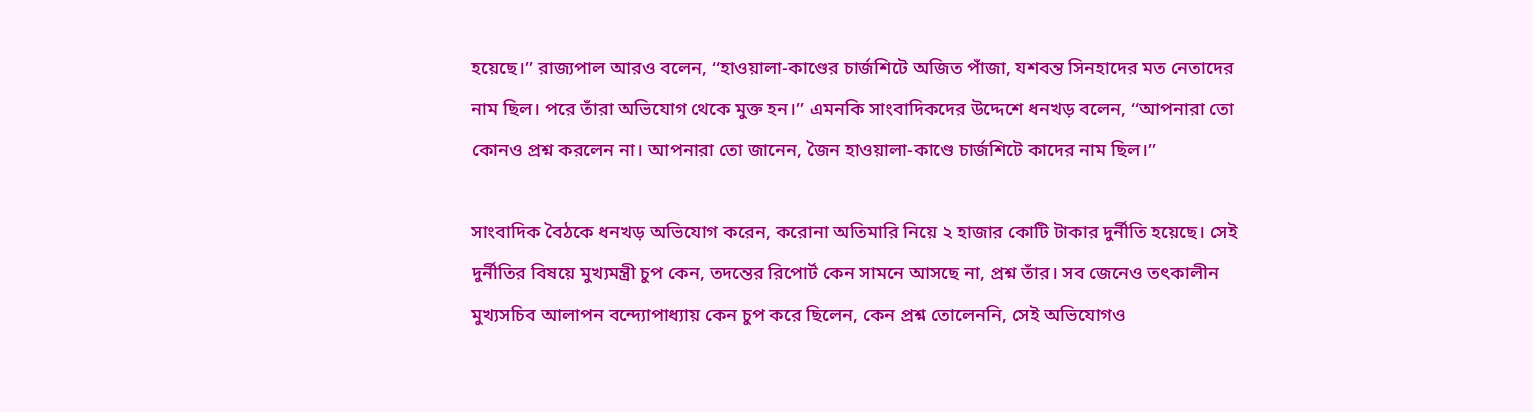হয়েছে।’’ রাজ্যপাল আরও বলেন, ‘‘হাওয়ালা-কাণ্ডের চার্জশিটে অজিত পাঁজা, যশবন্ত সিনহাদের মত নেতাদের নাম ছিল। পরে তাঁরা অভিযোগ থেকে মুক্ত হন।’’ এমনকি সাংবাদিকদের উদ্দেশে ধনখড় বলেন, ‘‘আপনারা তো কোনও প্রশ্ন করলেন না। আপনারা তো জানেন, জৈন হাওয়ালা-কাণ্ডে চার্জশিটে কাদের নাম ছিল।’’

সাংবাদিক বৈঠকে ধনখড় অভিযোগ করেন, করোনা অতিমারি নিয়ে ২ হাজার কোটি টাকার দুর্নীতি হয়েছে। সেই দুর্নীতির বিষয়ে মুখ্যমন্ত্রী চুপ কেন, তদন্তের রিপোর্ট কেন সামনে আসছে না, প্রশ্ন তাঁর। সব জেনেও তৎকালীন মুখ্যসচিব আলাপন বন্দ্যোপাধ্যায় কেন চুপ করে ছিলেন, কেন প্রশ্ন তোলেননি, সেই অভিযোগও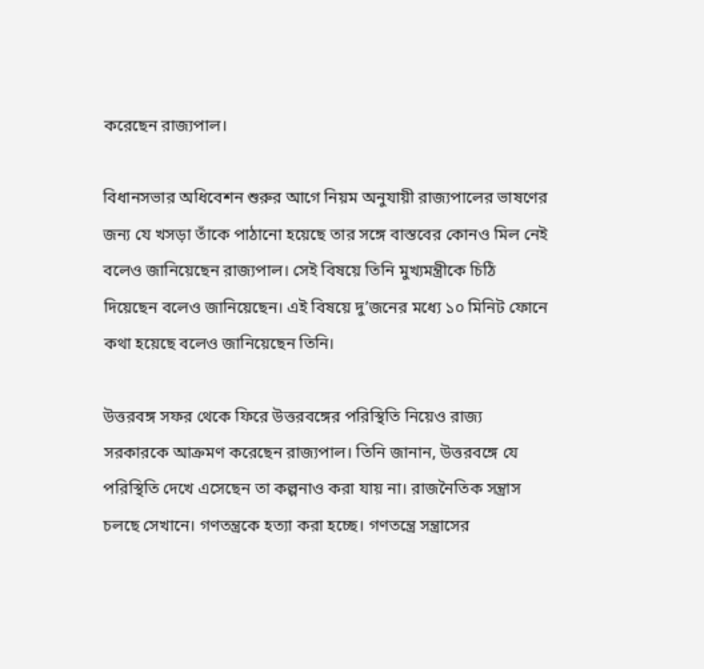করেছেন রাজ্যপাল।

বিধানসভার অধিবেশন শুরুর আগে নিয়ম অনুযায়ী রাজ্যপালের ভাষণের জন্য যে খসড়া তাঁকে পাঠানো হয়েছে তার সঙ্গে বাস্তবের কোনও মিল নেই বলেও জানিয়েছেন রাজ্যপাল। সেই বিষয়ে তিনি মুখ্যমন্ত্রীকে চিঠি দিয়েছেন বলেও জানিয়েছেন। এই বিষয়ে দু’জনের মধ্যে ১০ মিনিট ফোনে কথা হয়েছে বলেও জানিয়েছেন তিনি।

উত্তরবঙ্গ সফর থেকে ফিরে উত্তরবঙ্গের পরিস্থিতি নিয়েও রাজ্য সরকারকে আক্রমণ করেছেন রাজ্যপাল। তিনি জানান, উত্তরবঙ্গে যে পরিস্থিতি দেখে এসেছেন তা কল্পনাও করা যায় না। রাজনৈতিক সন্ত্রাস চলছে সেখানে। গণতন্ত্রকে হত্যা করা হচ্ছে। গণতন্ত্রে সন্ত্রাসের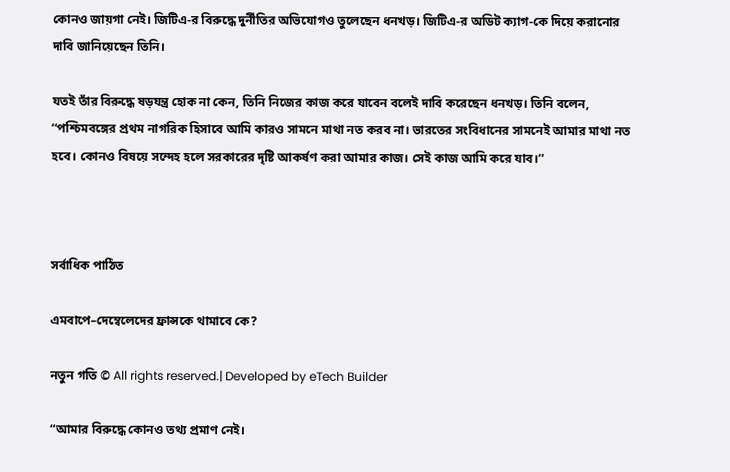কোনও জায়গা নেই। জিটিএ-র বিরুদ্ধে দুর্নীতির অভিযোগও তুলেছেন ধনখড়। জিটিএ-র অডিট ক্যাগ-কে দিয়ে করানোর দাবি জানিয়েছেন তিনি।

যতই তাঁর বিরুদ্ধে ষড়যন্ত্র হোক না কেন, তিনি নিজের কাজ করে যাবেন বলেই দাবি করেছেন ধনখড়। তিনি বলেন, ‘‘পশ্চিমবঙ্গের প্রথম নাগরিক হিসাবে আমি কারও সামনে মাথা নত করব না। ভারতের সংবিধানের সামনেই আমার মাথা নত হবে। কোনও বিষয়ে সন্দেহ হলে সরকারের দৃষ্টি আকর্ষণ করা আমার কাজ। সেই কাজ আমি করে যাব।’’



সর্বাধিক পাঠিত

এমবাপে–দেম্বেলেদের ফ্রান্সকে থামাবে কে?

নতুন গতি © All rights reserved.| Developed by eTech Builder

“আমার বিরুদ্ধে কোনও তথ্য প্রমাণ নেই।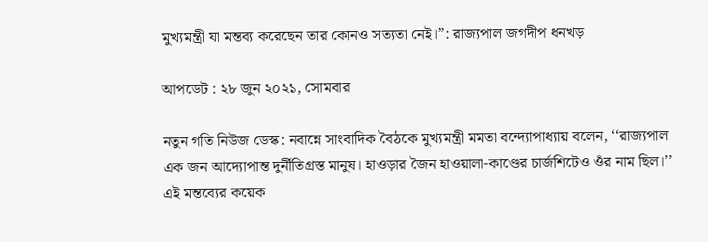মুখ্যমন্ত্রী যা মন্তব্য করেছেন তার কোনও সত্যতা নেই।”: রাজ্যপাল জগদীপ ধনখড়

আপডেট : ২৮ জুন ২০২১, সোমবার

নতুন গতি নিউজ ডেস্ক: নবান্নে সাংবাদিক বৈঠকে মুখ্যমন্ত্রী মমতা বন্দ্যোপাধ্যায় বলেন, ‘‘রাজ্যপাল এক জন আদ্যোপান্ত দুর্নীতিগ্রস্ত মানুষ। হাওড়ার জৈন হাওয়ালা-কাণ্ডের চার্জশিটেও ওঁর নাম ছিল।’’ এই মন্তব্যের কয়েক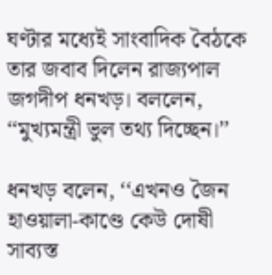ঘণ্টার মধ্যেই সাংবাদিক বৈঠকে তার জবাব দিলেন রাজ্যপাল জগদীপ ধনখড়। বললেন, ‘‘মুখ্যমন্ত্রী ভুল তথ্য দিচ্ছেন।’’

ধনখড় বলেন, ‘‘এখনও জৈন হাওয়ালা-কাণ্ডে কেউ দোষী সাব্যস্ত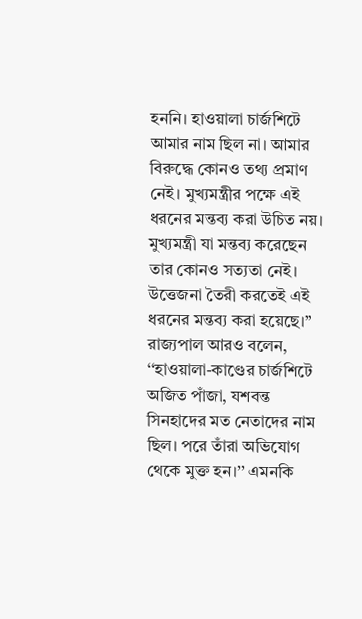হননি। হাওয়ালা চার্জশিটে আমার নাম ছিল না। আমার বিরুদ্ধে কোনও তথ্য প্রমাণ নেই। মুখ্যমন্ত্রীর পক্ষে এই ধরনের মন্তব্য করা উচিত নয়। মুখ্যমন্ত্রী যা মন্তব্য করেছেন তার কোনও সত্যতা নেই। উত্তেজনা তৈরী করতেই এই ধরনের মন্তব্য করা হয়েছে।’’ রাজ্যপাল আরও বলেন, ‘‘হাওয়ালা-কাণ্ডের চার্জশিটে অজিত পাঁজা, যশবন্ত সিনহাদের মত নেতাদের নাম ছিল। পরে তাঁরা অভিযোগ থেকে মুক্ত হন।’’ এমনকি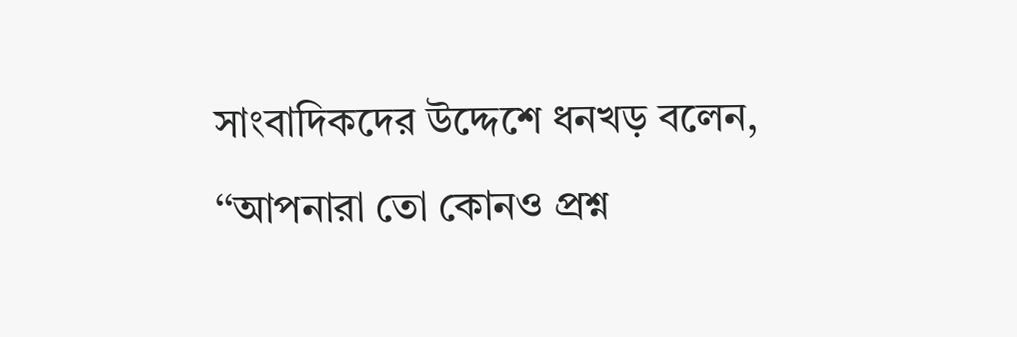সাংবাদিকদের উদ্দেশে ধনখড় বলেন, ‘‘আপনারা তো কোনও প্রশ্ন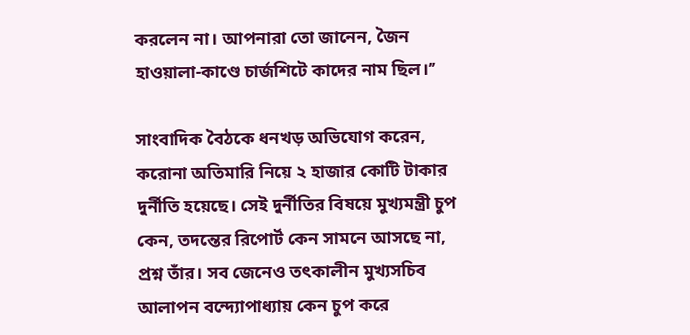করলেন না। আপনারা তো জানেন, জৈন হাওয়ালা-কাণ্ডে চার্জশিটে কাদের নাম ছিল।’’

সাংবাদিক বৈঠকে ধনখড় অভিযোগ করেন, করোনা অতিমারি নিয়ে ২ হাজার কোটি টাকার দুর্নীতি হয়েছে। সেই দুর্নীতির বিষয়ে মুখ্যমন্ত্রী চুপ কেন, তদন্তের রিপোর্ট কেন সামনে আসছে না, প্রশ্ন তাঁর। সব জেনেও তৎকালীন মুখ্যসচিব আলাপন বন্দ্যোপাধ্যায় কেন চুপ করে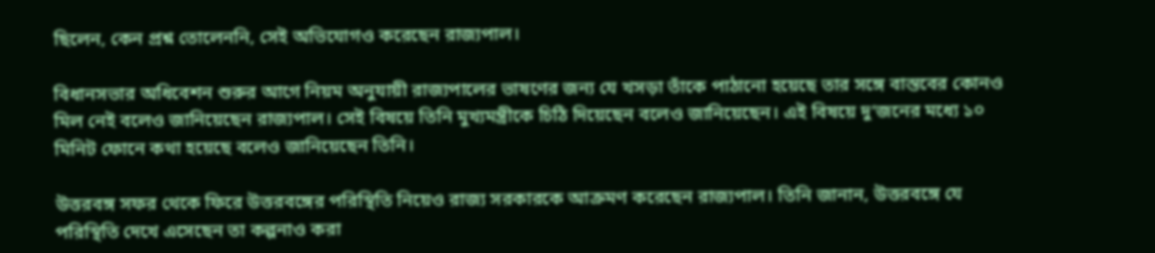ছিলেন, কেন প্রশ্ন তোলেননি, সেই অভিযোগও করেছেন রাজ্যপাল।

বিধানসভার অধিবেশন শুরুর আগে নিয়ম অনুযায়ী রাজ্যপালের ভাষণের জন্য যে খসড়া তাঁকে পাঠানো হয়েছে তার সঙ্গে বাস্তবের কোনও মিল নেই বলেও জানিয়েছেন রাজ্যপাল। সেই বিষয়ে তিনি মুখ্যমন্ত্রীকে চিঠি দিয়েছেন বলেও জানিয়েছেন। এই বিষয়ে দু’জনের মধ্যে ১০ মিনিট ফোনে কথা হয়েছে বলেও জানিয়েছেন তিনি।

উত্তরবঙ্গ সফর থেকে ফিরে উত্তরবঙ্গের পরিস্থিতি নিয়েও রাজ্য সরকারকে আক্রমণ করেছেন রাজ্যপাল। তিনি জানান, উত্তরবঙ্গে যে পরিস্থিতি দেখে এসেছেন তা কল্পনাও করা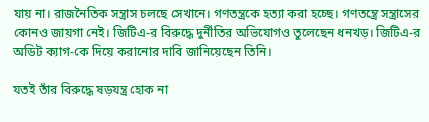যায় না। রাজনৈতিক সন্ত্রাস চলছে সেখানে। গণতন্ত্রকে হত্যা করা হচ্ছে। গণতন্ত্রে সন্ত্রাসের কোনও জায়গা নেই। জিটিএ-র বিরুদ্ধে দুর্নীতির অভিযোগও তুলেছেন ধনখড়। জিটিএ-র অডিট ক্যাগ-কে দিয়ে করানোর দাবি জানিয়েছেন তিনি।

যতই তাঁর বিরুদ্ধে ষড়যন্ত্র হোক না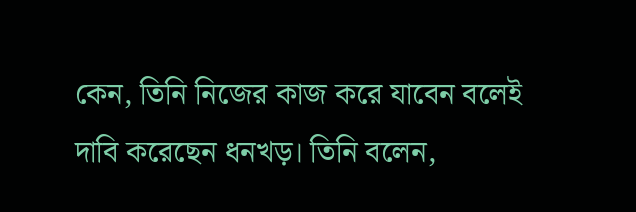কেন, তিনি নিজের কাজ করে যাবেন বলেই দাবি করেছেন ধনখড়। তিনি বলেন,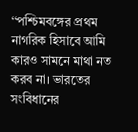‘‘পশ্চিমবঙ্গের প্রথম নাগরিক হিসাবে আমি কারও সামনে মাথা নত করব না। ভারতের সংবিধানের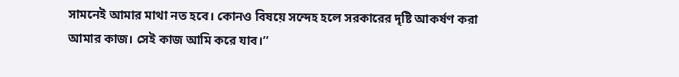সামনেই আমার মাথা নত হবে। কোনও বিষয়ে সন্দেহ হলে সরকারের দৃষ্টি আকর্ষণ করা আমার কাজ। সেই কাজ আমি করে যাব।’’